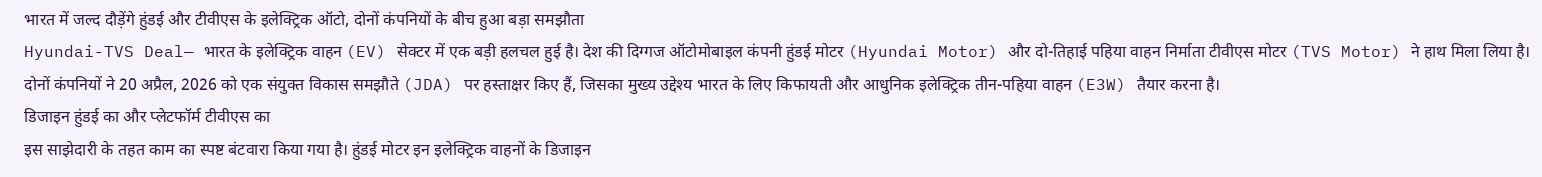भारत में जल्द दौड़ेंगे हुंडई और टीवीएस के इलेक्ट्रिक ऑटो, दोनों कंपनियों के बीच हुआ बड़ा समझौता
Hyundai-TVS Deal— भारत के इलेक्ट्रिक वाहन (EV) सेक्टर में एक बड़ी हलचल हुई है। देश की दिग्गज ऑटोमोबाइल कंपनी हुंडई मोटर (Hyundai Motor) और दो-तिहाई पहिया वाहन निर्माता टीवीएस मोटर (TVS Motor) ने हाथ मिला लिया है। दोनों कंपनियों ने 20 अप्रैल, 2026 को एक संयुक्त विकास समझौते (JDA) पर हस्ताक्षर किए हैं, जिसका मुख्य उद्देश्य भारत के लिए किफायती और आधुनिक इलेक्ट्रिक तीन-पहिया वाहन (E3W) तैयार करना है।
डिजाइन हुंडई का और प्लेटफॉर्म टीवीएस का
इस साझेदारी के तहत काम का स्पष्ट बंटवारा किया गया है। हुंडई मोटर इन इलेक्ट्रिक वाहनों के डिजाइन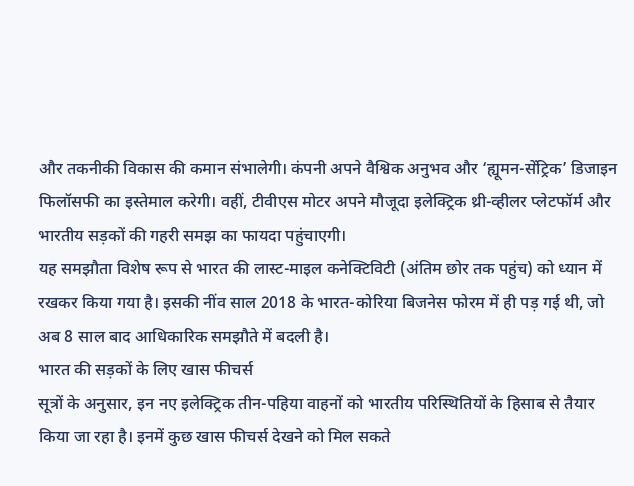और तकनीकी विकास की कमान संभालेगी। कंपनी अपने वैश्विक अनुभव और ‘ह्यूमन-सेंट्रिक’ डिजाइन फिलॉसफी का इस्तेमाल करेगी। वहीं, टीवीएस मोटर अपने मौजूदा इलेक्ट्रिक थ्री-व्हीलर प्लेटफॉर्म और भारतीय सड़कों की गहरी समझ का फायदा पहुंचाएगी।
यह समझौता विशेष रूप से भारत की लास्ट-माइल कनेक्टिविटी (अंतिम छोर तक पहुंच) को ध्यान में रखकर किया गया है। इसकी नींव साल 2018 के भारत-कोरिया बिजनेस फोरम में ही पड़ गई थी, जो अब 8 साल बाद आधिकारिक समझौते में बदली है।
भारत की सड़कों के लिए खास फीचर्स
सूत्रों के अनुसार, इन नए इलेक्ट्रिक तीन-पहिया वाहनों को भारतीय परिस्थितियों के हिसाब से तैयार किया जा रहा है। इनमें कुछ खास फीचर्स देखने को मिल सकते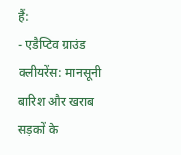हैं:
- एडैप्टिव ग्राउंड क्लीयरेंस: मानसूनी बारिश और खराब सड़कों के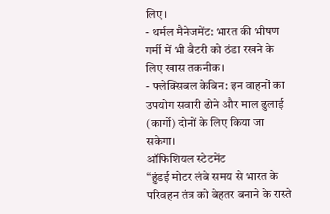लिए।
- थर्मल मैनेजमेंट: भारत की भीषण गर्मी में भी बैटरी को ठंडा रखने के लिए खास तकनीक।
- फ्लेक्सिबल केबिन: इन वाहनों का उपयोग सवारी ढोने और माल ढुलाई (कार्गो) दोनों के लिए किया जा सकेगा।
ऑफिशियल स्टेटमेंट
“हुंडई मोटर लंबे समय से भारत के परिवहन तंत्र को बेहतर बनाने के रास्ते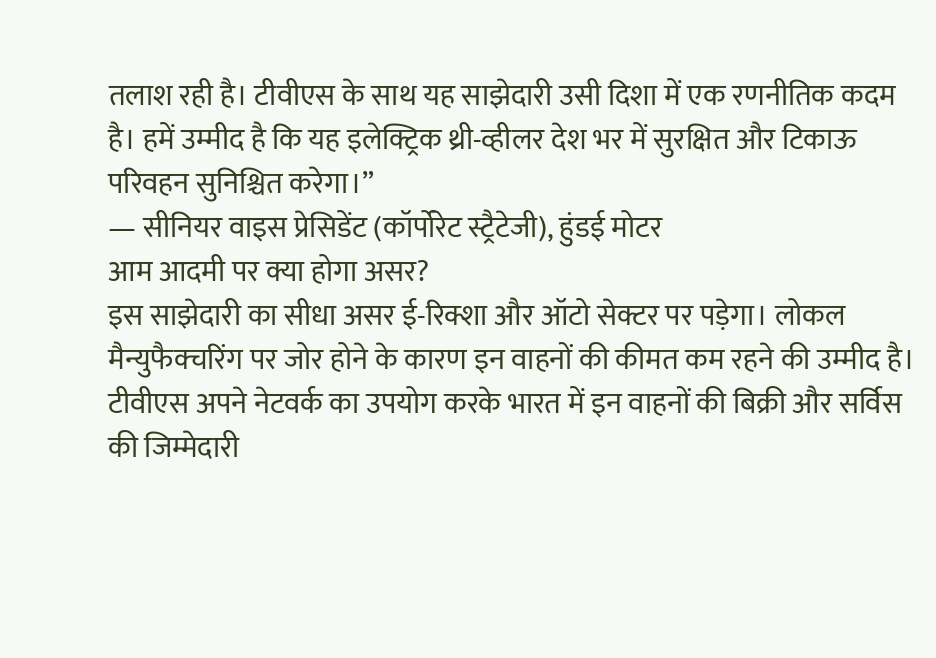तलाश रही है। टीवीएस के साथ यह साझेदारी उसी दिशा में एक रणनीतिक कदम है। हमें उम्मीद है कि यह इलेक्ट्रिक थ्री-व्हीलर देश भर में सुरक्षित और टिकाऊ परिवहन सुनिश्चित करेगा।”
— सीनियर वाइस प्रेसिडेंट (कॉर्पोरेट स्ट्रैटेजी), हुंडई मोटर
आम आदमी पर क्या होगा असर?
इस साझेदारी का सीधा असर ई-रिक्शा और ऑटो सेक्टर पर पड़ेगा। लोकल मैन्युफैक्चरिंग पर जोर होने के कारण इन वाहनों की कीमत कम रहने की उम्मीद है। टीवीएस अपने नेटवर्क का उपयोग करके भारत में इन वाहनों की बिक्री और सर्विस की जिम्मेदारी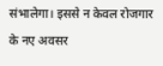संभालेगा। इससे न केवल रोजगार के नए अवसर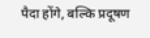पैदा होंगे, बल्कि प्रदूषण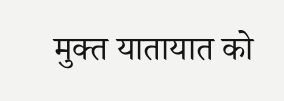मुक्त यातायात को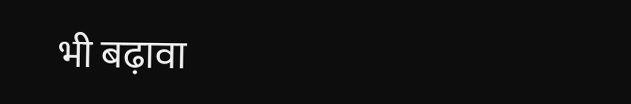भी बढ़ावा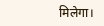मिलेगा।